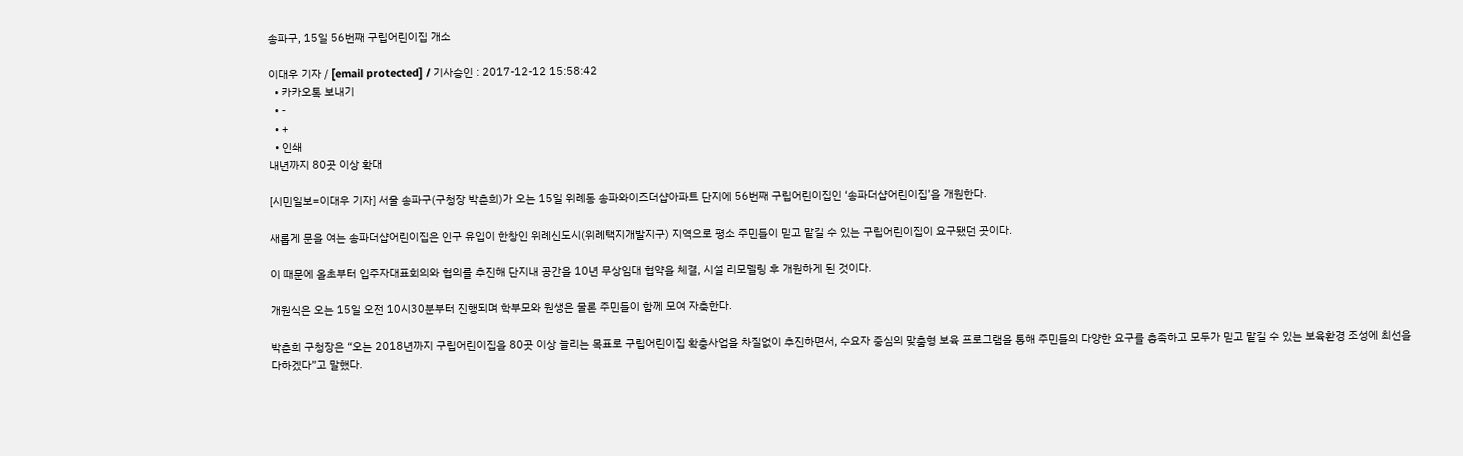송파구, 15일 56번째 구립어린이집 개소

이대우 기자 / [email protected] / 기사승인 : 2017-12-12 15:58:42
  • 카카오톡 보내기
  • -
  • +
  • 인쇄
내년까지 80곳 이상 확대

[시민일보=이대우 기자] 서울 송파구(구청장 박춘희)가 오는 15일 위례동 송파와이즈더샵아파트 단지에 56번째 구립어린이집인 ‘송파더샵어린이집’을 개원한다.

새롭게 문을 여는 송파더샵어린이집은 인구 유입이 한창인 위례신도시(위례택지개발지구) 지역으로 평소 주민들이 믿고 맡길 수 있는 구립어린이집이 요구됐던 곳이다.

이 때문에 올초부터 입주자대표회의와 협의를 추진해 단지내 공간을 10년 무상임대 협약을 체결, 시설 리모델링 후 개원하게 된 것이다.

개원식은 오는 15일 오전 10시30분부터 진행되며 학부모와 원생은 물론 주민들이 함께 모여 자축한다.

박춘희 구청장은 “오는 2018년까지 구립어린이집을 80곳 이상 늘리는 목표로 구립어린이집 확충사업을 차질없이 추진하면서, 수요자 중심의 맞춤형 보육 프로그램을 통해 주민들의 다양한 요구를 총족하고 모두가 믿고 맡길 수 있는 보육환경 조성에 최선을 다하겠다”고 말했다.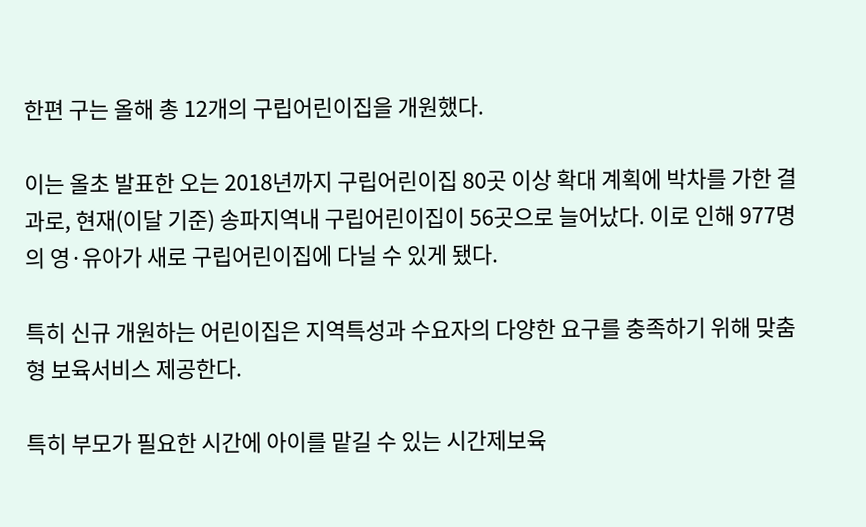한편 구는 올해 총 12개의 구립어린이집을 개원했다.

이는 올초 발표한 오는 2018년까지 구립어린이집 80곳 이상 확대 계획에 박차를 가한 결과로, 현재(이달 기준) 송파지역내 구립어린이집이 56곳으로 늘어났다. 이로 인해 977명의 영·유아가 새로 구립어린이집에 다닐 수 있게 됐다.

특히 신규 개원하는 어린이집은 지역특성과 수요자의 다양한 요구를 충족하기 위해 맞춤형 보육서비스 제공한다.

특히 부모가 필요한 시간에 아이를 맡길 수 있는 시간제보육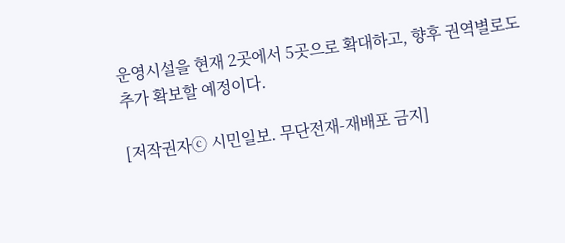운영시설을 현재 2곳에서 5곳으로 확대하고, 향후 권역별로도 추가 확보할 예정이다.

[저작권자ⓒ 시민일보. 무단전재-재배포 금지]